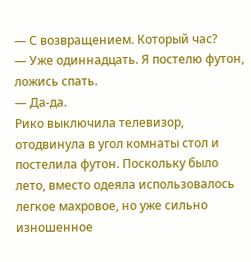— С возвращением. Который час?
— Уже одиннадцать. Я постелю футон, ложись спать.
— Да-да.
Рико выключила телевизор, отодвинула в угол комнаты стол и постелила футон. Поскольку было лето, вместо одеяла использовалось легкое махровое, но уже сильно изношенное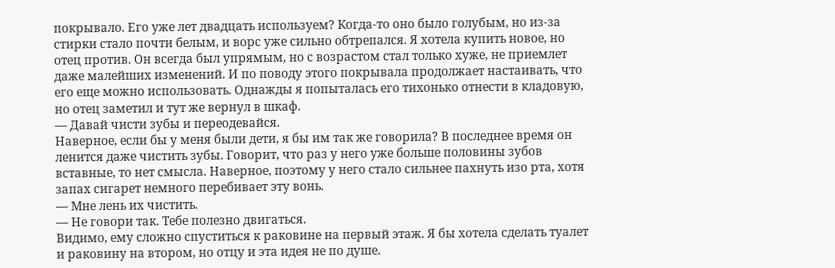покрывало. Его уже лет двадцать используем? Когда-то оно было голубым, но из-за стирки стало почти белым, и ворс уже сильно обтрепался. Я хотела купить новое, но отец против. Он всегда был упрямым, но с возрастом стал только хуже, не приемлет даже малейших изменений. И по поводу этого покрывала продолжает настаивать, что его еще можно использовать. Однажды я попыталась его тихонько отнести в кладовую, но отец заметил и тут же вернул в шкаф.
— Давай чисти зубы и переодевайся.
Наверное, если бы у меня были дети, я бы им так же говорила? В последнее время он ленится даже чистить зубы. Говорит, что раз у него уже больше половины зубов вставные, то нет смысла. Наверное, поэтому у него стало сильнее пахнуть изо рта, хотя запах сигарет немного перебивает эту вонь.
— Мне лень их чистить.
— Не говори так. Тебе полезно двигаться.
Видимо, ему сложно спуститься к раковине на первый этаж. Я бы хотела сделать туалет и раковину на втором, но отцу и эта идея не по душе.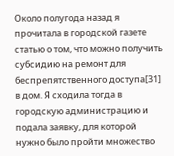Около полугода назад я прочитала в городской газете статью о том, что можно получить субсидию на ремонт для беспрепятственного доступа[31] в дом. Я сходила тогда в городскую администрацию и подала заявку, для которой нужно было пройти множество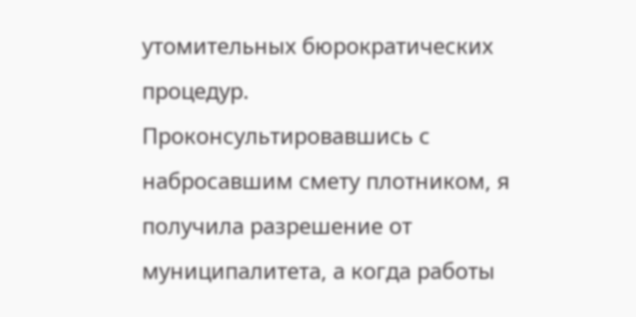утомительных бюрократических процедур. Проконсультировавшись с набросавшим смету плотником, я получила разрешение от муниципалитета, а когда работы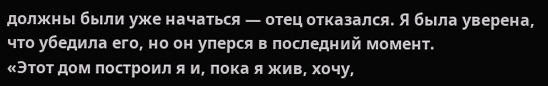должны были уже начаться — отец отказался. Я была уверена, что убедила его, но он уперся в последний момент.
«Этот дом построил я и, пока я жив, хочу,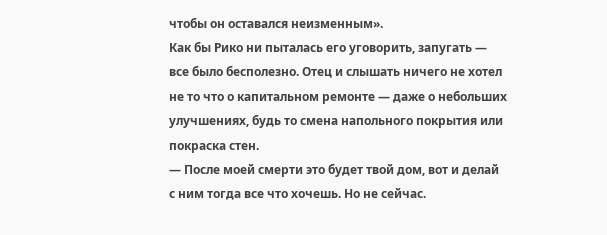чтобы он оставался неизменным».
Как бы Рико ни пыталась его уговорить, запугать — все было бесполезно. Отец и слышать ничего не хотел не то что о капитальном ремонте — даже о небольших улучшениях, будь то смена напольного покрытия или покраска стен.
— После моей смерти это будет твой дом, вот и делай с ним тогда все что хочешь. Но не сейчас.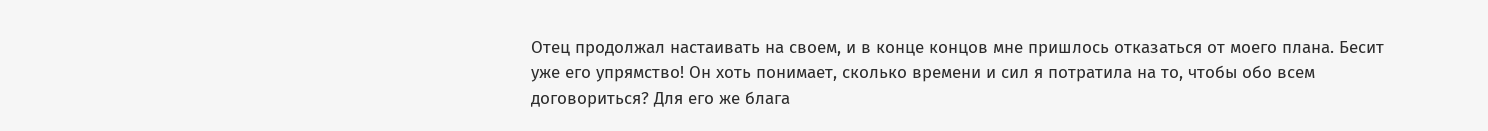Отец продолжал настаивать на своем, и в конце концов мне пришлось отказаться от моего плана. Бесит уже его упрямство! Он хоть понимает, сколько времени и сил я потратила на то, чтобы обо всем договориться? Для его же блага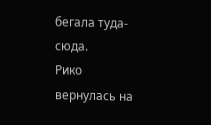бегала туда-сюда.
Рико вернулась на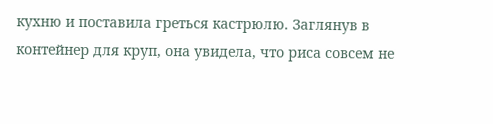кухню и поставила греться кастрюлю. Заглянув в контейнер для круп, она увидела, что риса совсем не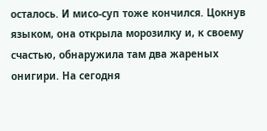осталось. И мисо-суп тоже кончился. Цокнув языком, она открыла морозилку и, к своему счастью, обнаружила там два жареных онигири. На сегодня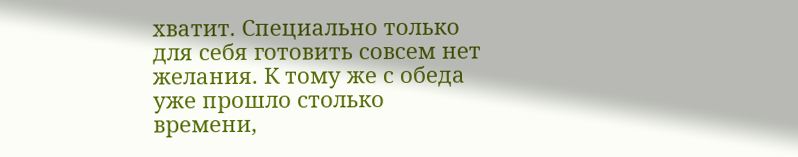хватит. Специально только для себя готовить совсем нет желания. К тому же с обеда уже прошло столько времени,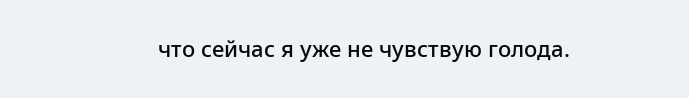что сейчас я уже не чувствую голода.